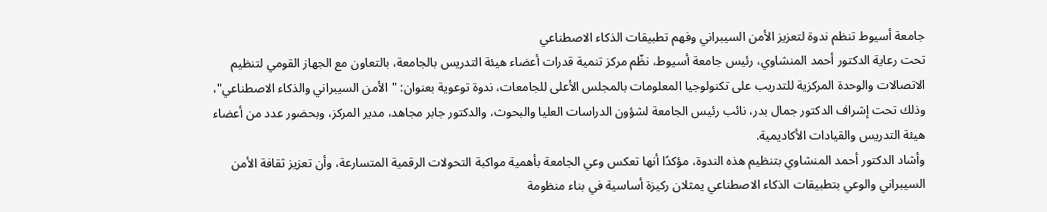جامعة أسيوط تنظم ندوة لتعزيز الأمن السيبراني وفهم تطبيقات الذكاء الاصطناعي
تحت رعاية الدكتور أحمد المنشاوي، رئيس جامعة أسيوط، نظّم مركز تنمية قدرات أعضاء هيئة التدريس بالجامعة، بالتعاون مع الجهاز القومي لتنظيم الاتصالات والوحدة المركزية للتدريب على تكنولوجيا المعلومات بالمجلس الأعلى للجامعات، ندوة توعوية بعنوان: "الأمن السيبراني والذكاء الاصطناعي"، وذلك تحت إشراف الدكتور جمال بدر، نائب رئيس الجامعة لشؤون الدراسات العليا والبحوث، والدكتور جابر مجاهد، مدير المركز، وبحضور عدد من أعضاء هيئة التدريس والقيادات الأكاديمية.
وأشاد الدكتور أحمد المنشاوي بتنظيم هذه الندوة، مؤكدًا أنها تعكس وعي الجامعة بأهمية مواكبة التحولات الرقمية المتسارعة، وأن تعزيز ثقافة الأمن السيبراني والوعي بتطبيقات الذكاء الاصطناعي يمثلان ركيزة أساسية في بناء منظومة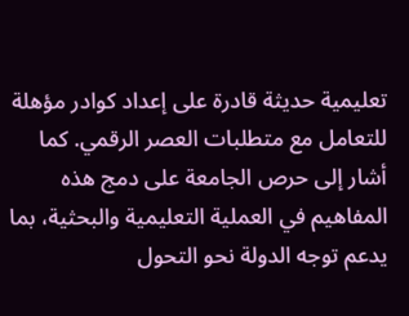تعليمية حديثة قادرة على إعداد كوادر مؤهلة للتعامل مع متطلبات العصر الرقمي. كما أشار إلى حرص الجامعة على دمج هذه المفاهيم في العملية التعليمية والبحثية، بما يدعم توجه الدولة نحو التحول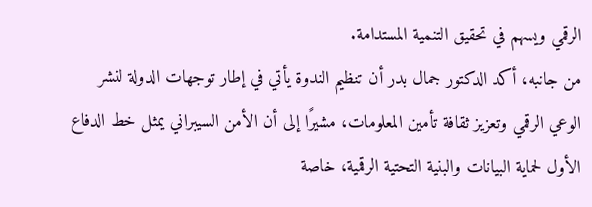الرقمي ويسهم في تحقيق التنمية المستدامة.
من جانبه، أكد الدكتور جمال بدر أن تنظيم الندوة يأتي في إطار توجهات الدولة لنشر الوعي الرقمي وتعزيز ثقافة تأمين المعلومات، مشيرًا إلى أن الأمن السيبراني يمثل خط الدفاع الأول لحماية البيانات والبنية التحتية الرقمية، خاصة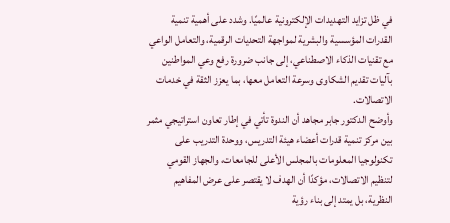في ظل تزايد التهديدات الإلكترونية عالميًا. وشدد على أهمية تنمية القدرات المؤسسية والبشرية لمواجهة التحديات الرقمية، والتعامل الواعي مع تقنيات الذكاء الاصطناعي، إلى جانب ضرورة رفع وعي المواطنين بآليات تقديم الشكاوى وسرعة التعامل معها، بما يعزز الثقة في خدمات الاتصالات.
وأوضح الدكتور جابر مجاهد أن الندوة تأتي في إطار تعاون استراتيجي مثمر بين مركز تنمية قدرات أعضاء هيئة التدريس، ووحدة التدريب على تكنولوجيا المعلومات بالمجلس الأعلى للجامعات، والجهاز القومي لتنظيم الاتصالات، مؤكدًا أن الهدف لا يقتصر على عرض المفاهيم النظرية، بل يمتد إلى بناء رؤية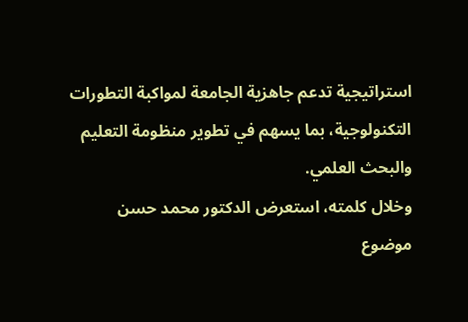استراتيجية تدعم جاهزية الجامعة لمواكبة التطورات التكنولوجية، بما يسهم في تطوير منظومة التعليم والبحث العلمي.
وخلال كلمته، استعرض الدكتور محمد حسن موضوع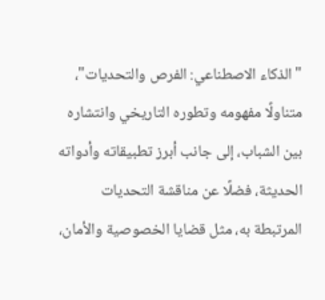"الذكاء الاصطناعي: الفرص والتحديات"، متناولًا مفهومه وتطوره التاريخي وانتشاره بين الشباب، إلى جانب أبرز تطبيقاته وأدواته الحديثة، فضلًا عن مناقشة التحديات المرتبطة به، مثل قضايا الخصوصية والأمان،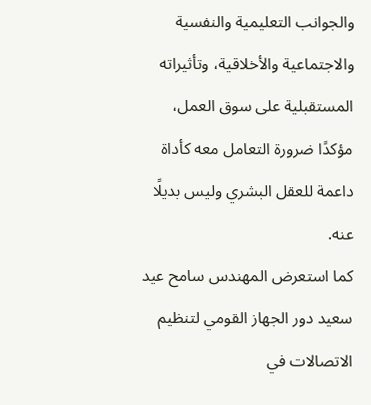والجوانب التعليمية والنفسية والاجتماعية والأخلاقية، وتأثيراته المستقبلية على سوق العمل، مؤكدًا ضرورة التعامل معه كأداة داعمة للعقل البشري وليس بديلًا عنه.
كما استعرض المهندس سامح عيد سعيد دور الجهاز القومي لتنظيم الاتصالات في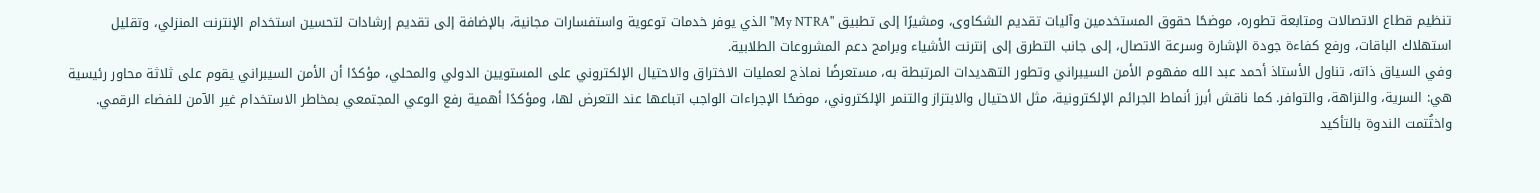تنظيم قطاع الاتصالات ومتابعة تطوره، موضحًا حقوق المستخدمين وآليات تقديم الشكاوى، ومشيرًا إلى تطبيق "My NTRA" الذي يوفر خدمات توعوية واستفسارات مجانية، بالإضافة إلى تقديم إرشادات لتحسين استخدام الإنترنت المنزلي، وتقليل استهلاك الباقات، ورفع كفاءة جودة الإشارة وسرعة الاتصال، إلى جانب التطرق إلى إنترنت الأشياء وبرامج دعم المشروعات الطلابية.
وفي السياق ذاته، تناول الأستاذ أحمد عبد الله مفهوم الأمن السيبراني وتطور التهديدات المرتبطة به، مستعرضًا نماذج لعمليات الاختراق والاحتيال الإلكتروني على المستويين الدولي والمحلي، مؤكدًا أن الأمن السيبراني يقوم على ثلاثة محاور رئيسية هي: السرية، والنزاهة، والتوافر. كما ناقش أبرز أنماط الجرائم الإلكترونية، مثل الاحتيال والابتزاز والتنمر الإلكتروني، موضحًا الإجراءات الواجب اتباعها عند التعرض لها، ومؤكدًا أهمية رفع الوعي المجتمعي بمخاطر الاستخدام غير الآمن للفضاء الرقمي.
واختُتمت الندوة بالتأكيد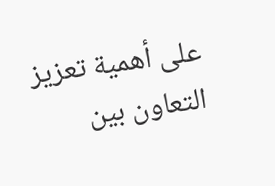على أهمية تعزيز التعاون بين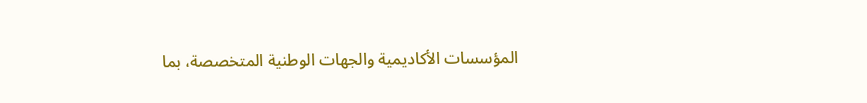المؤسسات الأكاديمية والجهات الوطنية المتخصصة، بما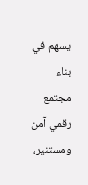يسهم في بناء مجتمع رقمي آمن ومستنير،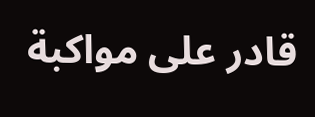قادر على مواكبة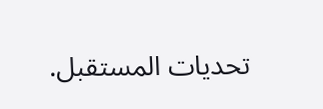تحديات المستقبل.